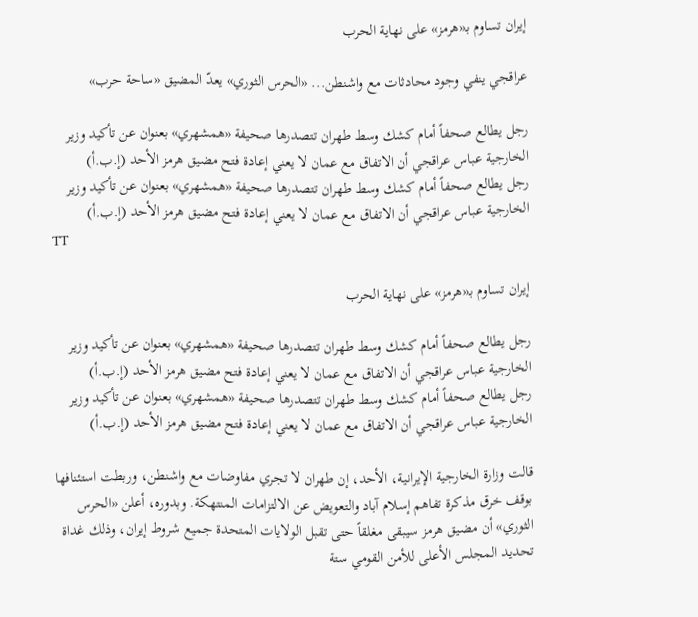إيران تساوم بـ«هرمز» على نهاية الحرب

عراقجي ينفي وجود محادثات مع واشنطن... «الحرس الثوري» يعدّ المضيق «ساحة حرب»

رجل يطالع صحفاً أمام كشك وسط طهران تتصدرها صحيفة «همشهري» بعنوان عن تأكيد وزير الخارجية عباس عراقجي أن الاتفاق مع عمان لا يعني إعادة فتح مضيق هرمز الأحد (إ.ب.أ)
رجل يطالع صحفاً أمام كشك وسط طهران تتصدرها صحيفة «همشهري» بعنوان عن تأكيد وزير الخارجية عباس عراقجي أن الاتفاق مع عمان لا يعني إعادة فتح مضيق هرمز الأحد (إ.ب.أ)
TT

إيران تساوم بـ«هرمز» على نهاية الحرب

رجل يطالع صحفاً أمام كشك وسط طهران تتصدرها صحيفة «همشهري» بعنوان عن تأكيد وزير الخارجية عباس عراقجي أن الاتفاق مع عمان لا يعني إعادة فتح مضيق هرمز الأحد (إ.ب.أ)
رجل يطالع صحفاً أمام كشك وسط طهران تتصدرها صحيفة «همشهري» بعنوان عن تأكيد وزير الخارجية عباس عراقجي أن الاتفاق مع عمان لا يعني إعادة فتح مضيق هرمز الأحد (إ.ب.أ)

قالت وزارة الخارجية الإيرانية، الأحد، إن طهران لا تجري مفاوضات مع واشنطن، وربطت استئنافها بوقف خرق مذكرة تفاهم إسلام آباد والتعويض عن الالتزامات المنتهكة. وبدوره، أعلن «الحرس الثوري» أن مضيق هرمز سيبقى مغلقاً حتى تقبل الولايات المتحدة جميع شروط إيران، وذلك غداة تحديد المجلس الأعلى للأمن القومي ستة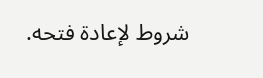شروط لإعادة فتحه.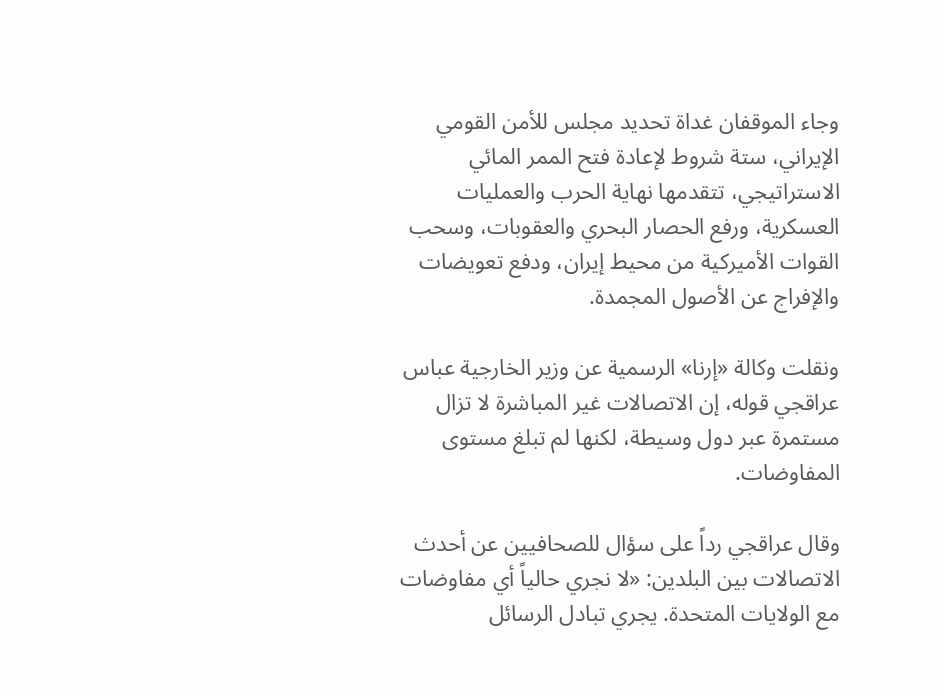وجاء الموقفان غداة تحديد مجلس للأمن القومي الإيراني، ستة شروط لإعادة فتح الممر المائي الاستراتيجي، تتقدمها نهاية الحرب والعمليات العسكرية، ورفع الحصار البحري والعقوبات، وسحب القوات الأميركية من محيط إيران، ودفع تعويضات والإفراج عن الأصول المجمدة.

ونقلت وكالة «إرنا» الرسمية عن وزير الخارجية عباس عراقجي قوله، إن الاتصالات غير المباشرة لا تزال مستمرة عبر دول وسيطة، لكنها لم تبلغ مستوى المفاوضات.

وقال عراقجي رداً على سؤال للصحافيين عن أحدث الاتصالات بين البلدين: «لا نجري حالياً أي مفاوضات مع الولايات المتحدة. يجري تبادل الرسائل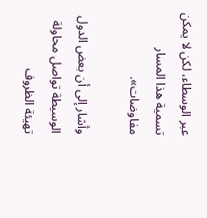عبر الوسطاء، لكن لا يمكن تسمية هذا المسار مفاوضات».

وأشار إلى أن بعض الدول الوسيطة تواصل محاولة تهيئة الظروف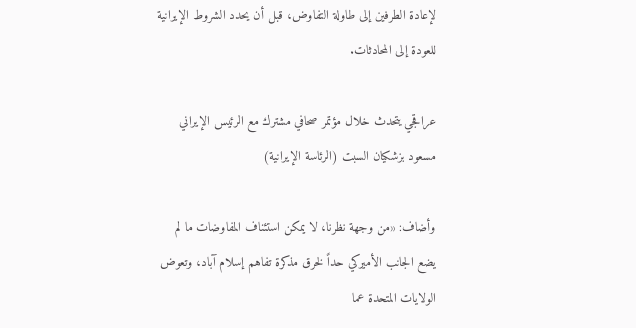لإعادة الطرفين إلى طاولة التفاوض، قبل أن يحدد الشروط الإيرانية للعودة إلى المحادثات.

عراقجي يتحدث خلال مؤتمر صحافي مشترك مع الرئيس الإيراني مسعود بزشكيان السبت (الرئاسة الإيرانية)

وأضاف: «من وجهة نظرنا، لا يمكن استئناف المفاوضات ما لم يضع الجانب الأميركي حداً لخرق مذكرة تفاهم إسلام آباد، وتعوض الولايات المتحدة عما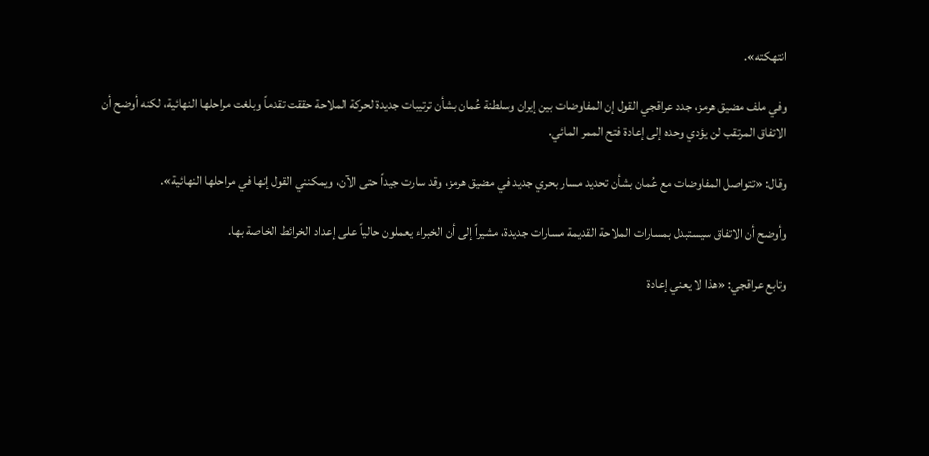انتهكته».

وفي ملف مضيق هرمز، جدد عراقجي القول إن المفاوضات بين إيران وسلطنة عُمان بشأن ترتيبات جديدة لحركة الملاحة حققت تقدماً وبلغت مراحلها النهائية، لكنه أوضح أن الاتفاق المرتقب لن يؤدي وحده إلى إعادة فتح الممر المائي.

وقال: «تتواصل المفاوضات مع عُمان بشأن تحديد مسار بحري جديد في مضيق هرمز، وقد سارت جيداً حتى الآن، ويمكنني القول إنها في مراحلها النهائية».

وأوضح أن الاتفاق سيستبدل بمسارات الملاحة القديمة مسارات جديدة، مشيراً إلى أن الخبراء يعملون حالياً على إعداد الخرائط الخاصة بها.

وتابع عراقجي: «هذا لا يعني إعادة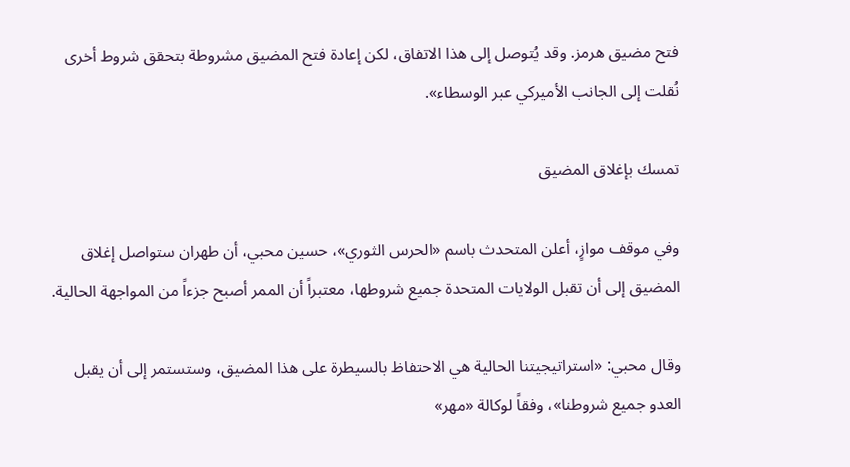فتح مضيق هرمز. وقد يُتوصل إلى هذا الاتفاق، لكن إعادة فتح المضيق مشروطة بتحقق شروط أخرى نُقلت إلى الجانب الأميركي عبر الوسطاء».

تمسك بإغلاق المضيق

وفي موقف موازٍ، أعلن المتحدث باسم «الحرس الثوري»، حسين محبي، أن طهران ستواصل إغلاق المضيق إلى أن تقبل الولايات المتحدة جميع شروطها، معتبراً أن الممر أصبح جزءاً من المواجهة الحالية.

وقال محبي: «استراتيجيتنا الحالية هي الاحتفاظ بالسيطرة على هذا المضيق، وستستمر إلى أن يقبل العدو جميع شروطنا»، وفقاً لوكالة «مهر»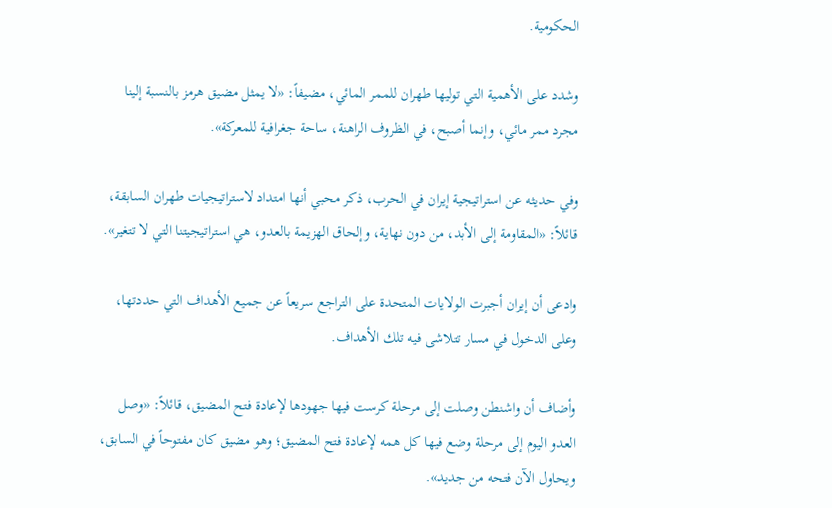الحكومية.

وشدد على الأهمية التي توليها طهران للممر المائي، مضيفاً: «لا يمثل مضيق هرمز بالنسبة إلينا مجرد ممر مائي، وإنما أصبح، في الظروف الراهنة، ساحة جغرافية للمعركة».

وفي حديثه عن استراتيجية إيران في الحرب، ذكر محبي أنها امتداد لاستراتيجيات طهران السابقة، قائلاً: «المقاومة إلى الأبد، من دون نهاية، وإلحاق الهزيمة بالعدو، هي استراتيجيتنا التي لا تتغير».

وادعى أن إيران أجبرت الولايات المتحدة على التراجع سريعاً عن جميع الأهداف التي حددتها، وعلى الدخول في مسار تتلاشى فيه تلك الأهداف.

وأضاف أن واشنطن وصلت إلى مرحلة كرست فيها جهودها لإعادة فتح المضيق، قائلاً: «وصل العدو اليوم إلى مرحلة وضع فيها كل همه لإعادة فتح المضيق؛ وهو مضيق كان مفتوحاً في السابق، ويحاول الآن فتحه من جديد».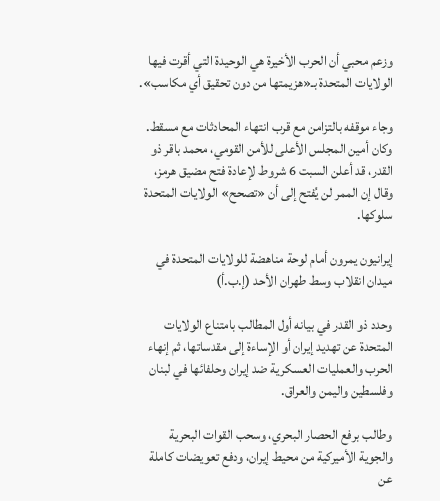وزعم محبي أن الحرب الأخيرة هي الوحيدة التي أقرت فيها الولايات المتحدة بـ«هزيمتها من دون تحقيق أي مكاسب».

وجاء موقفه بالتزامن مع قرب انتهاء المحادثات مع مسقط. وكان أمين المجلس الأعلى للأمن القومي، محمد باقر ذو القدر، قد أعلن السبت 6 شروط لإعادة فتح مضيق هرمز، وقال إن الممر لن يُفتح إلى أن «تصحح» الولايات المتحدة سلوكها.

إيرانيون يمرون أمام لوحة مناهضة للولايات المتحدة في ميدان انقلاب وسط طهران الأحد (إ.ب.أ)

وحدد ذو القدر في بيانه أول المطالب بامتناع الولايات المتحدة عن تهديد إيران أو الإساءة إلى مقدساتها، ثم إنهاء الحرب والعمليات العسكرية ضد إيران وحلفائها في لبنان وفلسطين واليمن والعراق.

وطالب برفع الحصار البحري، وسحب القوات البحرية والجوية الأميركية من محيط إيران، ودفع تعويضات كاملة عن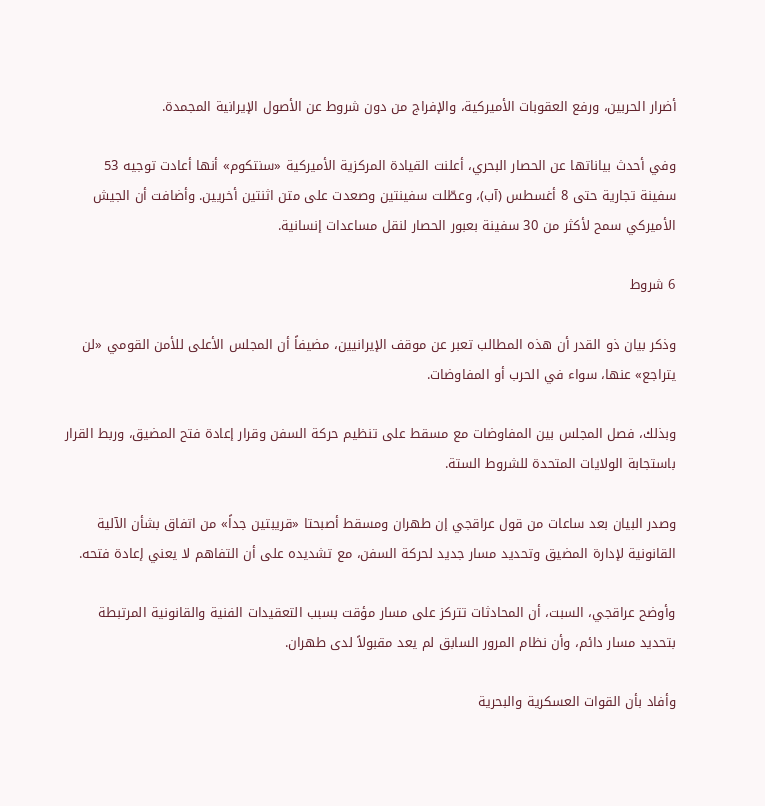أضرار الحربين، ورفع العقوبات الأميركية، والإفراج من دون شروط عن الأصول الإيرانية المجمدة.

وفي أحدث بياناتها عن الحصار البحري، أعلنت القيادة المركزية الأميركية «سنتكوم» أنها أعادت توجيه 53 سفينة تجارية حتى 8 أغسطس (آب)، وعطّلت سفينتين وصعدت على متن اثنتين أخريين. وأضافت أن الجيش الأميركي سمح لأكثر من 30 سفينة بعبور الحصار لنقل مساعدات إنسانية.

6 شروط

وذكر بيان ذو القدر أن هذه المطالب تعبر عن موقف الإيرانيين، مضيفاً أن المجلس الأعلى للأمن القومي «لن يتراجع» عنها، سواء في الحرب أو المفاوضات.

وبذلك، فصل المجلس بين المفاوضات مع مسقط على تنظيم حركة السفن وقرار إعادة فتح المضيق، وربط القرار باستجابة الولايات المتحدة للشروط الستة.

وصدر البيان بعد ساعات من قول عراقجي إن طهران ومسقط أصبحتا «قريبتين جداً» من اتفاق بشأن الآلية القانونية لإدارة المضيق وتحديد مسار جديد لحركة السفن، مع تشديده على أن التفاهم لا يعني إعادة فتحه.

وأوضح عراقجي، السبت، أن المحادثات تتركز على مسار مؤقت بسبب التعقيدات الفنية والقانونية المرتبطة بتحديد مسار دائم، وأن نظام المرور السابق لم يعد مقبولاً لدى طهران.

وأفاد بأن القوات العسكرية والبحرية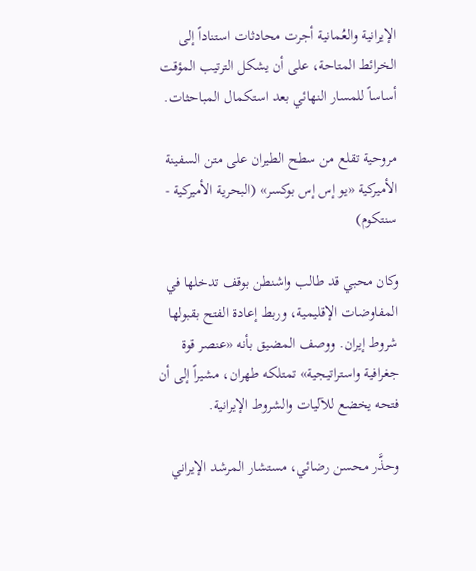الإيرانية والعُمانية أجرت محادثات استناداً إلى الخرائط المتاحة، على أن يشكل الترتيب المؤقت أساساً للمسار النهائي بعد استكمال المباحثات.

مروحية تقلع من سطح الطيران على متن السفينة الأميركية «يو إس إس بوكسر» (البحرية الأميركية - سنتكوم)

وكان محبي قد طالب واشنطن بوقف تدخلها في المفاوضات الإقليمية، وربط إعادة الفتح بقبولها شروط إيران. ووصف المضيق بأنه «عنصر قوة جغرافية واستراتيجية» تمتلكه طهران، مشيراً إلى أن فتحه يخضع للآليات والشروط الإيرانية.

وحذَّر محسن رضائي، مستشار المرشد الإيراني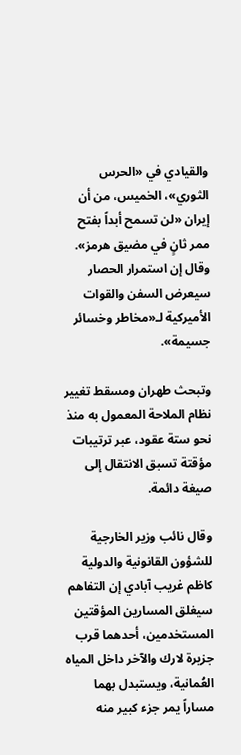والقيادي في «الحرس الثوري»، الخميس، من أن إيران «لن تسمح أبداً بفتح ممر ثانٍ في مضيق هرمز». وقال إن استمرار الحصار سيعرض السفن والقوات الأميركية لـ«مخاطر وخسائر جسيمة».

وتبحث طهران ومسقط تغيير نظام الملاحة المعمول به منذ نحو ستة عقود، عبر ترتيبات مؤقتة تسبق الانتقال إلى صيغة دائمة.

وقال نائب وزير الخارجية للشؤون القانونية والدولية كاظم غريب آبادي إن التفاهم سيغلق المسارين المؤقتين المستخدمين، أحدهما قرب جزيرة لارك والآخر داخل المياه العُمانية، ويستبدل بهما مساراً يمر جزء كبير منه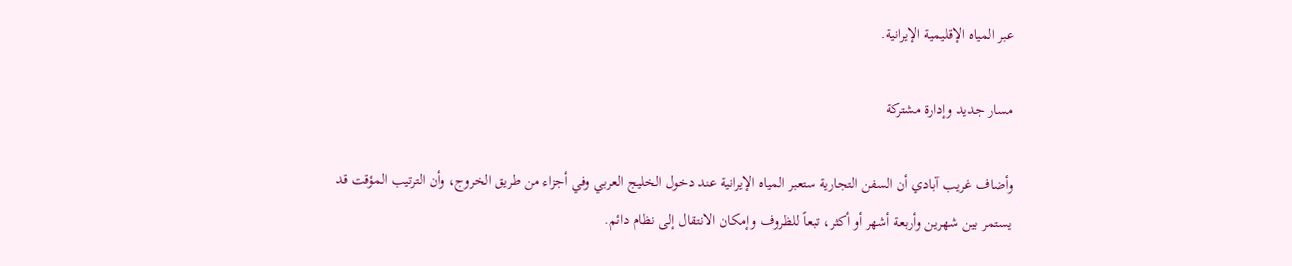عبر المياه الإقليمية الإيرانية.

مسار جديد وإدارة مشتركة

وأضاف غريب آبادي أن السفن التجارية ستعبر المياه الإيرانية عند دخول الخليج العربي وفي أجزاء من طريق الخروج، وأن الترتيب المؤقت قد يستمر بين شهرين وأربعة أشهر أو أكثر، تبعاً للظروف وإمكان الانتقال إلى نظام دائم.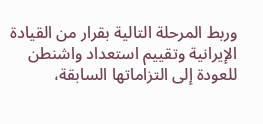وربط المرحلة التالية بقرار من القيادة الإيرانية وتقييم استعداد واشنطن للعودة إلى التزاماتها السابقة،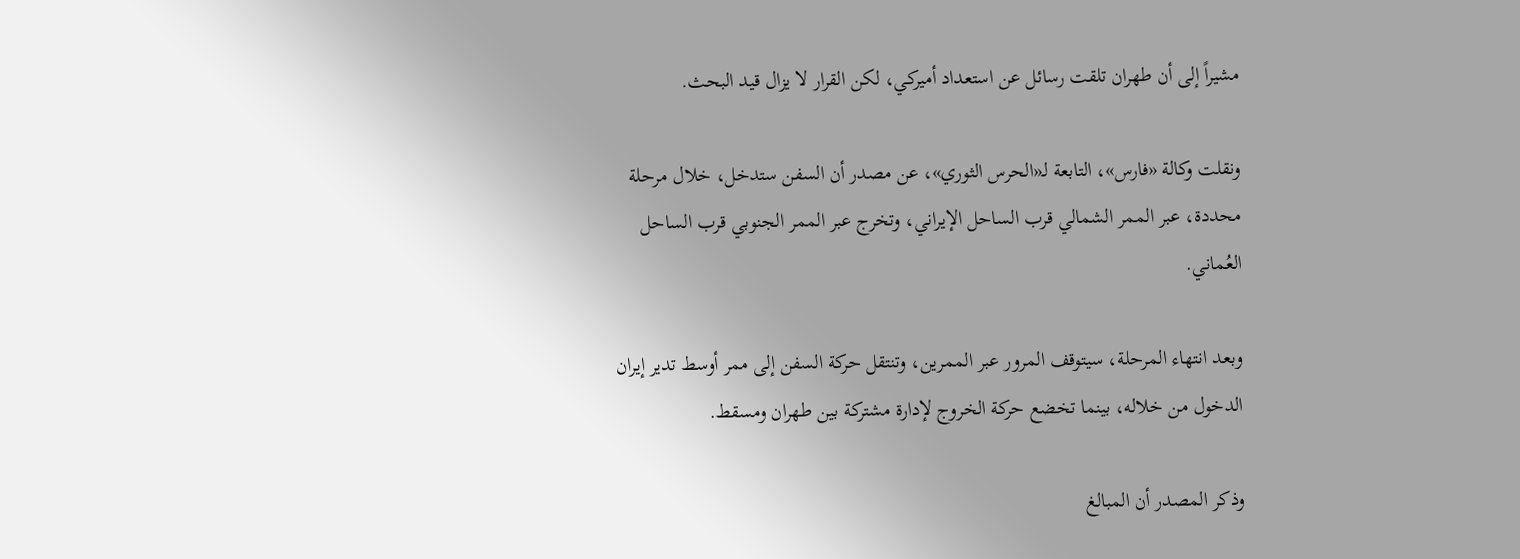مشيراً إلى أن طهران تلقت رسائل عن استعداد أميركي، لكن القرار لا يزال قيد البحث.

ونقلت وكالة «فارس»، التابعة لـ«الحرس الثوري»، عن مصدر أن السفن ستدخل، خلال مرحلة محددة، عبر الممر الشمالي قرب الساحل الإيراني، وتخرج عبر الممر الجنوبي قرب الساحل العُماني.

وبعد انتهاء المرحلة، سيتوقف المرور عبر الممرين، وتنتقل حركة السفن إلى ممر أوسط تدير إيران الدخول من خلاله، بينما تخضع حركة الخروج لإدارة مشتركة بين طهران ومسقط.

وذكر المصدر أن المبالغ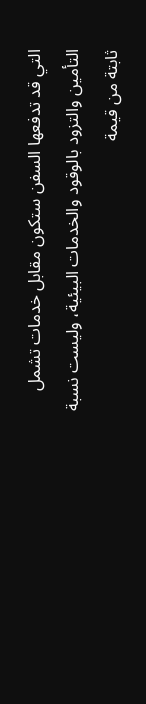التي قد تدفعها السفن ستكون مقابل خدمات تشمل التأمين والتزود بالوقود والخدمات البيئية، وليست نسبة ثابتة من قيمة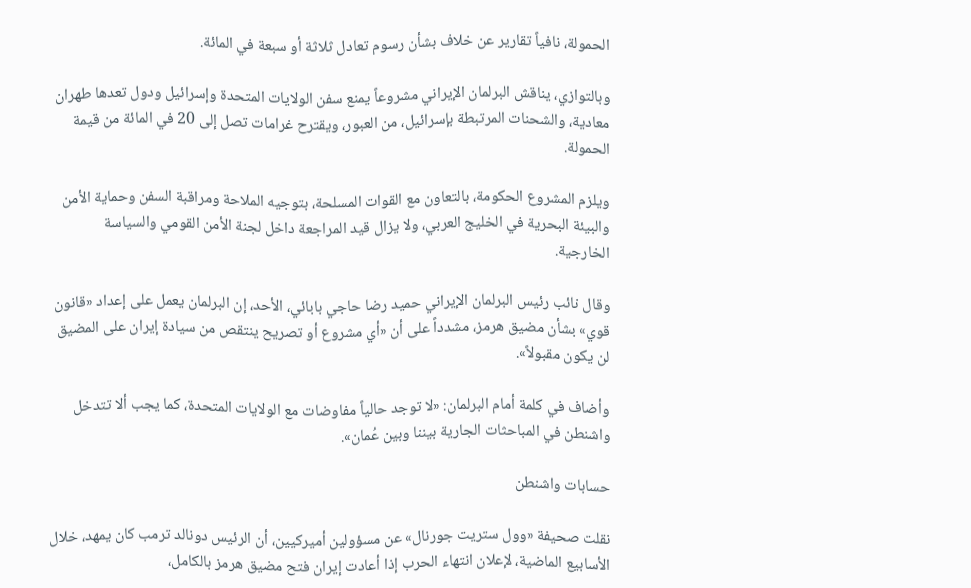الحمولة، نافياً تقارير عن خلاف بشأن رسوم تعادل ثلاثة أو سبعة في المائة.

وبالتوازي، يناقش البرلمان الإيراني مشروعاً يمنع سفن الولايات المتحدة وإسرائيل ودول تعدها طهران معادية، والشحنات المرتبطة بإسرائيل، من العبور، ويقترح غرامات تصل إلى 20 في المائة من قيمة الحمولة.

ويلزم المشروع الحكومة، بالتعاون مع القوات المسلحة، بتوجيه الملاحة ومراقبة السفن وحماية الأمن والبيئة البحرية في الخليج العربي، ولا يزال قيد المراجعة داخل لجنة الأمن القومي والسياسة الخارجية.

وقال نائب رئيس البرلمان الإيراني حميد رضا حاجي بابائي، الأحد، إن البرلمان يعمل على إعداد «قانون قوي» بشأن مضيق هرمز، مشدداً على أن «أي مشروع أو تصريح ينتقص من سيادة إيران على المضيق لن يكون مقبولاً».

وأضاف في كلمة أمام البرلمان: «لا توجد حالياً مفاوضات مع الولايات المتحدة، كما يجب ألا تتدخل واشنطن في المباحثات الجارية بيننا وبين عُمان».

حسابات واشنطن

نقلت صحيفة «وول ستريت جورنال» عن مسؤولين أميركيين، أن الرئيس دونالد ترمب كان يمهد، خلال الأسابيع الماضية، لإعلان انتهاء الحرب إذا أعادت إيران فتح مضيق هرمز بالكامل،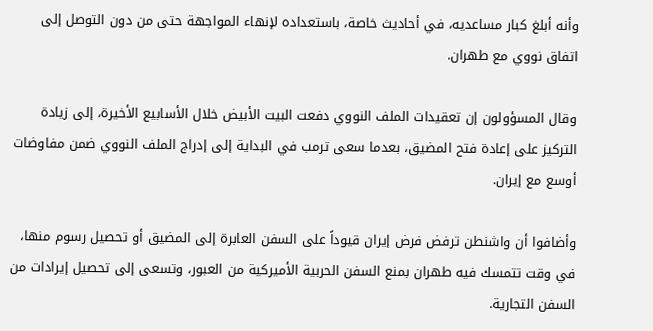وأنه أبلغ كبار مساعديه، في أحاديث خاصة، باستعداده لإنهاء المواجهة حتى من دون التوصل إلى اتفاق نووي مع طهران.

وقال المسؤولون إن تعقيدات الملف النووي دفعت البيت الأبيض خلال الأسابيع الأخيرة، إلى زيادة التركيز على إعادة فتح المضيق، بعدما سعى ترمب في البداية إلى إدراج الملف النووي ضمن مفاوضات أوسع مع إيران.

وأضافوا أن واشنطن ترفض فرض إيران قيوداً على السفن العابرة إلى المضيق أو تحصيل رسوم منها، في وقت تتمسك فيه طهران بمنع السفن الحربية الأميركية من العبور، وتسعى إلى تحصيل إيرادات من السفن التجارية.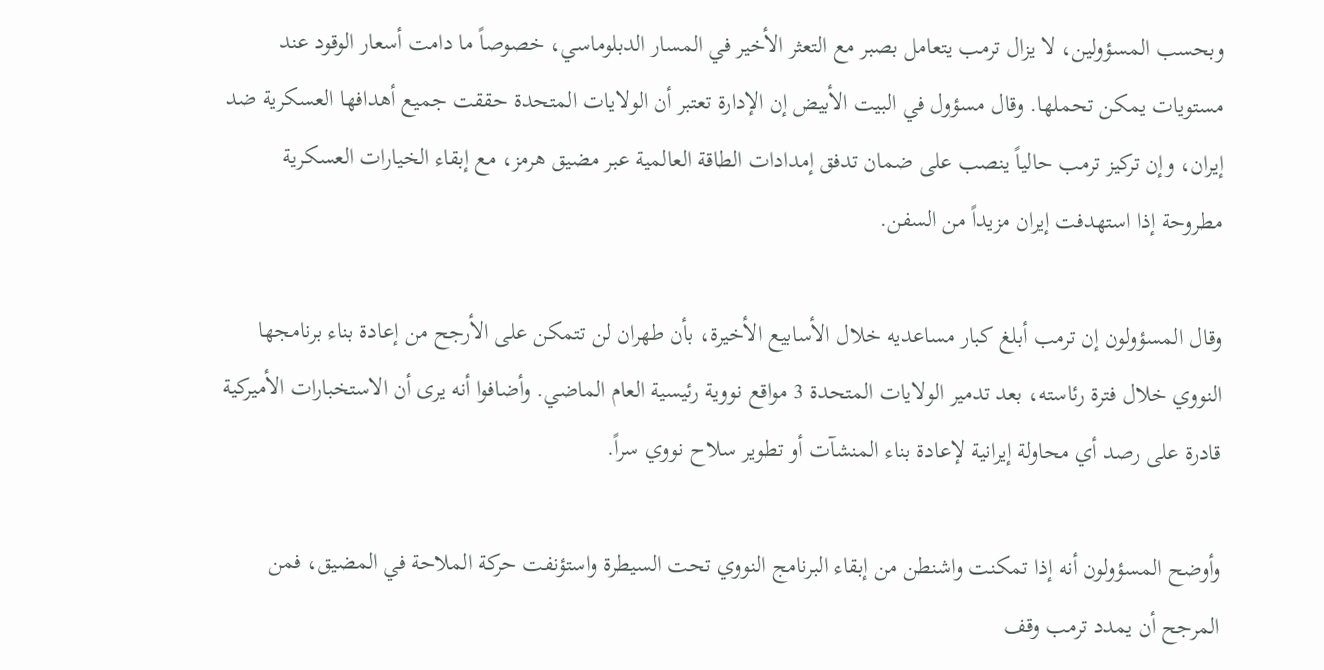وبحسب المسؤولين، لا يزال ترمب يتعامل بصبر مع التعثر الأخير في المسار الدبلوماسي، خصوصاً ما دامت أسعار الوقود عند مستويات يمكن تحملها. وقال مسؤول في البيت الأبيض إن الإدارة تعتبر أن الولايات المتحدة حققت جميع أهدافها العسكرية ضد إيران، وإن تركيز ترمب حالياً ينصب على ضمان تدفق إمدادات الطاقة العالمية عبر مضيق هرمز، مع إبقاء الخيارات العسكرية مطروحة إذا استهدفت إيران مزيداً من السفن.

وقال المسؤولون إن ترمب أبلغ كبار مساعديه خلال الأسابيع الأخيرة، بأن طهران لن تتمكن على الأرجح من إعادة بناء برنامجها النووي خلال فترة رئاسته، بعد تدمير الولايات المتحدة 3 مواقع نووية رئيسية العام الماضي. وأضافوا أنه يرى أن الاستخبارات الأميركية قادرة على رصد أي محاولة إيرانية لإعادة بناء المنشآت أو تطوير سلاح نووي سراً.

وأوضح المسؤولون أنه إذا تمكنت واشنطن من إبقاء البرنامج النووي تحت السيطرة واستؤنفت حركة الملاحة في المضيق، فمن المرجح أن يمدد ترمب وقف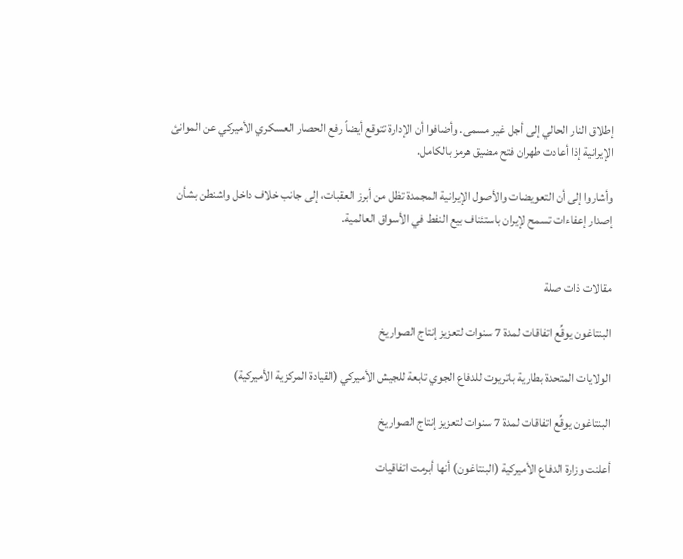إطلاق النار الحالي إلى أجل غير مسمى. وأضافوا أن الإدارة تتوقع أيضاً رفع الحصار العسكري الأميركي عن الموانئ الإيرانية إذا أعادت طهران فتح مضيق هرمز بالكامل.

وأشاروا إلى أن التعويضات والأصول الإيرانية المجمدة تظل من أبرز العقبات، إلى جانب خلاف داخل واشنطن بشأن إصدار إعفاءات تسمح لإيران باستئناف بيع النفط في الأسواق العالمية.


مقالات ذات صلة

البنتاغون يوقِّع اتفاقات لمدة 7 سنوات لتعزيز إنتاج الصواريخ

الولايات المتحدة بطارية باتريوت للدفاع الجوي تابعة للجيش الأميركي (القيادة المركزية الأميركية)

البنتاغون يوقِّع اتفاقات لمدة 7 سنوات لتعزيز إنتاج الصواريخ

أعلنت وزارة الدفاع الأميركية (البنتاغون) أنها أبرمت اتفاقيات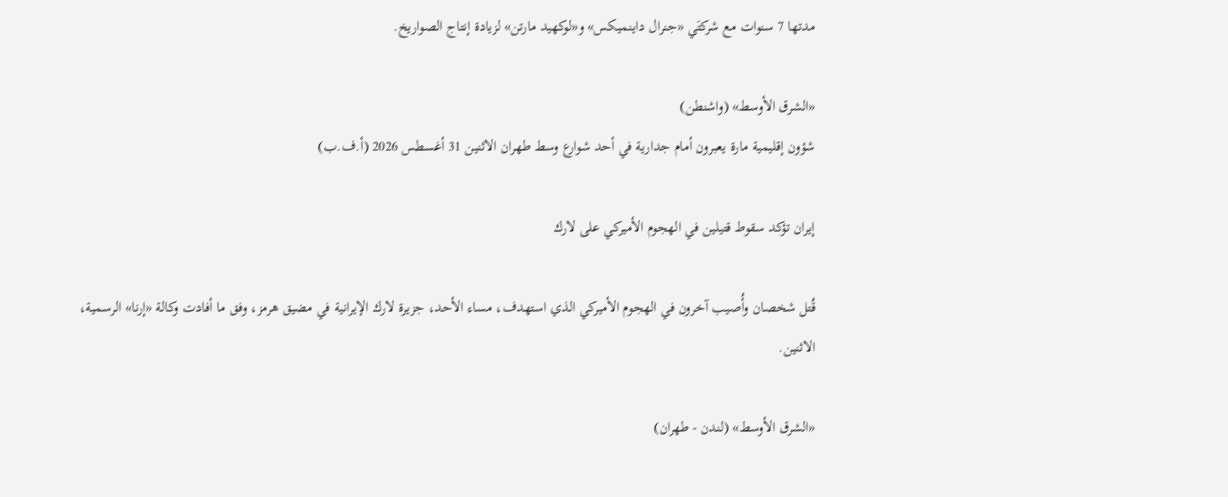مدتها 7 سنوات ‌مع شركتَي «جنرال داينميكس» و«لوكهيد مارتن» لزيادة إنتاج الصواريخ.

«الشرق الأوسط» (واشنطن)
شؤون إقليمية مارة يعبرون أمام جدارية في أحد شوارع وسط طهران الاثنين 31 أغسطس 2026 (أ.ف.ب)

إيران تؤكد سقوط قتيلين في الهجوم الأميركي على لارك

قُتل شخصان وأُصيب آخرون في الهجوم الأميركي الذي استهدف، مساء الأحد، جزيرة لارك الإيرانية في مضيق هرمز، وفق ما أفادت وكالة «إرنا» الرسمية، الاثنين.

«الشرق الأوسط» (لندن - طهران)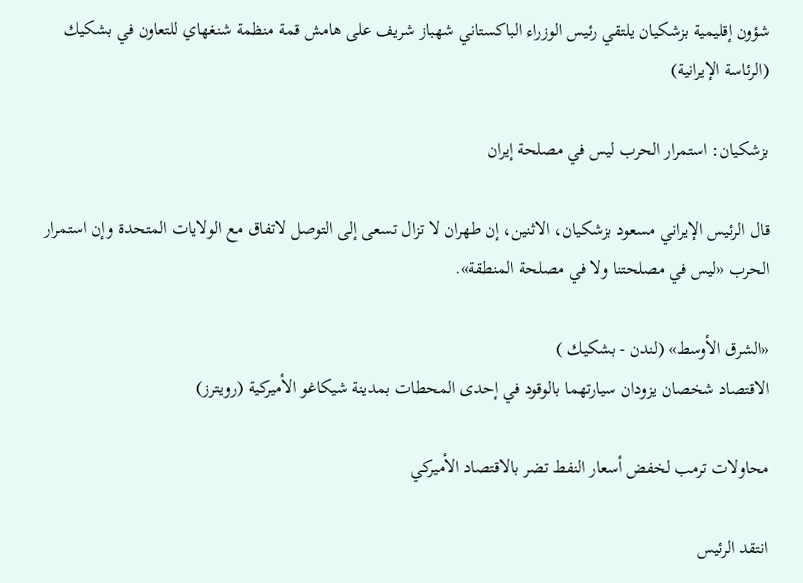شؤون إقليمية بزشكيان يلتقي رئيس الوزراء الباكستاني شهباز شريف على هامش قمة منظمة شنغهاي للتعاون في بشكيك (الرئاسة الإيرانية)

بزشكيان: استمرار الحرب ليس في مصلحة إيران

قال الرئيس الإيراني مسعود بزشكيان، الاثنين، إن طهران لا تزال تسعى إلى التوصل لاتفاق مع الولايات المتحدة وإن استمرار الحرب «ليس في مصلحتنا ولا في مصلحة المنطقة».

«الشرق الأوسط» (لندن - بشكيك )
الاقتصاد شخصان يزودان سيارتهما بالوقود في إحدى المحطات بمدينة شيكاغو الأميركية (رويترز)

محاولات ترمب لخفض أسعار النفط تضر بالاقتصاد الأميركي

انتقد الرئيس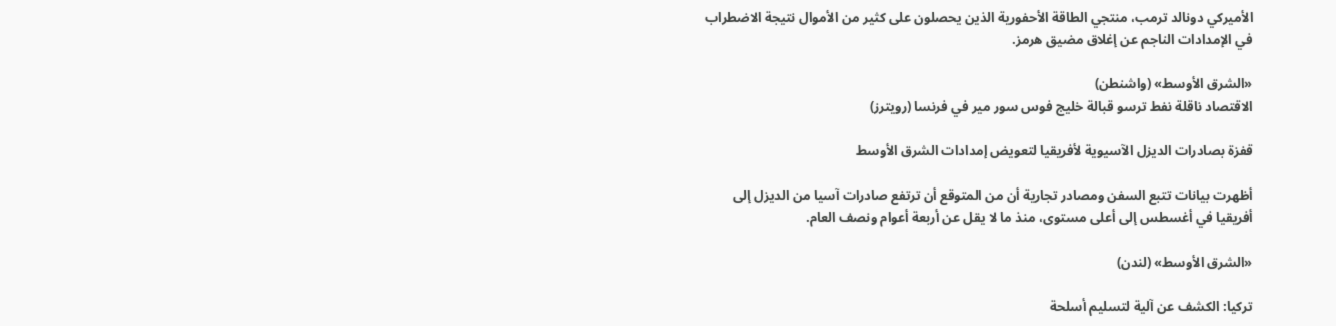الأميركي دونالد ترمب، منتجي الطاقة الأحفورية الذين يحصلون على كثير من الأموال نتيجة الاضطراب في الإمدادات الناجم عن إغلاق مضيق هرمز.

«الشرق الأوسط» (واشنطن)
الاقتصاد ناقلة نفط ترسو قبالة خليج فوس سور مير في فرنسا (رويترز)

قفزة بصادرات الديزل الآسيوية لأفريقيا لتعويض إمدادات الشرق الأوسط

أظهرت بيانات تتبع السفن ومصادر تجارية أن من المتوقع أن ترتفع صادرات آسيا من الديزل إلى أفريقيا في أغسطس إلى أعلى مستوى، منذ ما لا يقل عن أربعة أعوام ونصف العام.

«الشرق الأوسط» (لندن)

تركيا: الكشف عن آلية لتسليم أسلحة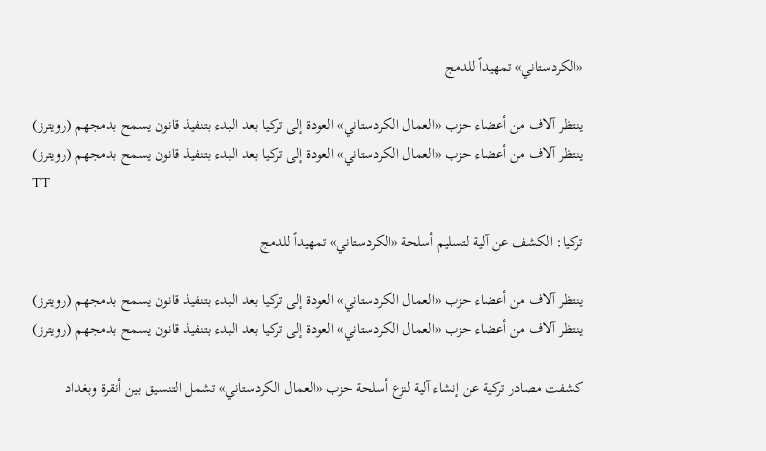«الكردستاني» تمهيداً للدمج

ينتظر آلاف من أعضاء حزب «العمال الكردستاني» العودة إلى تركيا بعد البدء بتنفيذ قانون يسمح بدمجهم (رويترز)
ينتظر آلاف من أعضاء حزب «العمال الكردستاني» العودة إلى تركيا بعد البدء بتنفيذ قانون يسمح بدمجهم (رويترز)
TT

تركيا: الكشف عن آلية لتسليم أسلحة «الكردستاني» تمهيداً للدمج

ينتظر آلاف من أعضاء حزب «العمال الكردستاني» العودة إلى تركيا بعد البدء بتنفيذ قانون يسمح بدمجهم (رويترز)
ينتظر آلاف من أعضاء حزب «العمال الكردستاني» العودة إلى تركيا بعد البدء بتنفيذ قانون يسمح بدمجهم (رويترز)

كشفت مصادر تركية عن إنشاء آلية لنزع أسلحة حزب «العمال الكردستاني» تشمل التنسيق بين أنقرة وبغداد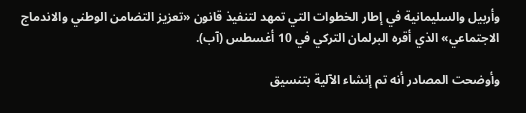وأربيل والسليمانية في إطار الخطوات التي تمهد لتنفيذ قانون «تعزيز التضامن الوطني والاندماج الاجتماعي» الذي أقره البرلمان التركي في 10 أغسطس (آب).

وأوضحت المصادر أنه تم إنشاء الآلية بتنسيق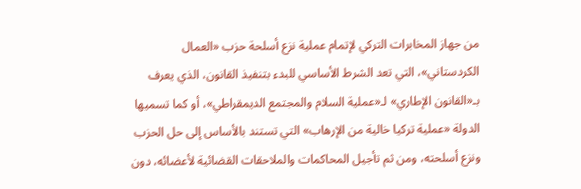من جهاز المخابرات التركي لإتمام عملية نزع أسلحة حزب «العمال الكردستاني»، التي تعد الشرط الأساسي للبدء بتنفيذ القانون، الذي يعرف بـ«القانون الإطاري» لـ«عملية السلام والمجتمع الديمقراطي»، أو كما تسميها الدولة «عملية تركيا خالية من الإرهاب» التي تستند بالأساس إلى حل الحزب ونزع أسلحته، ومن ثم تأجيل المحاكمات والملاحقات القضائية لأعضائه، دون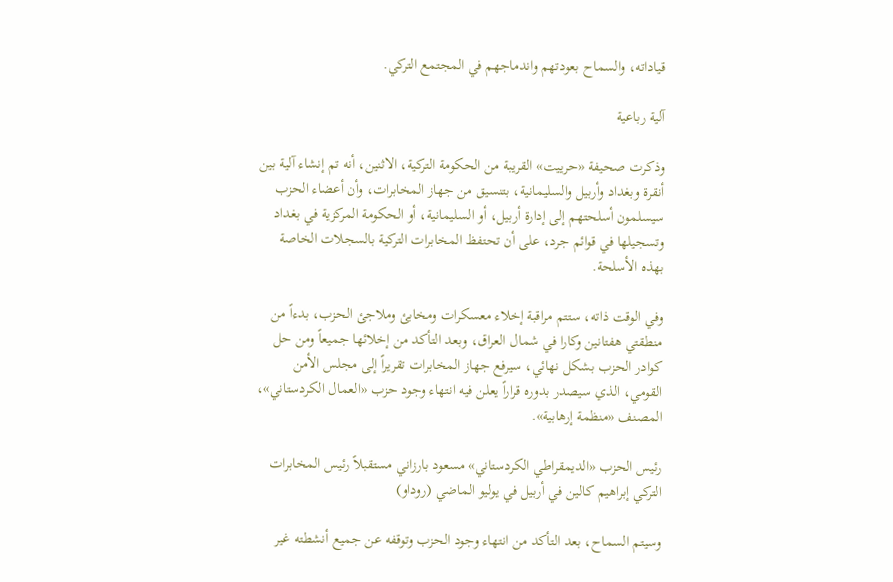قياداته، والسماح بعودتهم واندماجهم في المجتمع التركي.

آلية رباعية

وذكرت صحيفة «حرييت» القريبة من الحكومة التركية، الاثنين، أنه تم إنشاء آلية بين أنقرة وبغداد وأربيل والسليمانية، بتنسيق من جهاز المخابرات، وأن أعضاء الحزب سيسلمون أسلحتهم إلى إدارة أربيل، أو السليمانية، أو الحكومة المركزية في بغداد وتسجيلها في قوائم جرد، على أن تحتفظ المخابرات التركية بالسجلات الخاصة بهذه الأسلحة.

وفي الوقت ذاته، ستتم مراقبة إخلاء معسكرات ومخابئ وملاجئ الحزب، بدءاً من منطقتي هفتانين وكارا في شمال العراق، وبعد التأكد من إخلائها جميعاً ومن حل كوادر الحزب بشكل نهائي، سيرفع جهاز المخابرات تقريراً إلى مجلس الأمن القومي، الذي سيصدر بدوره قراراً يعلن فيه انتهاء وجود حزب «العمال الكردستاني»، المصنف «منظمة إرهابية».

رئيس الحزب «الديمقراطي الكردستاني» مسعود بارزاني مستقبلاً رئيس المخابرات التركي إبراهيم كالين في أربيل في يوليو الماضي (روداو)

وسيتم السماح، بعد التأكد من انتهاء وجود الحزب وتوقفه عن جميع أنشطته غير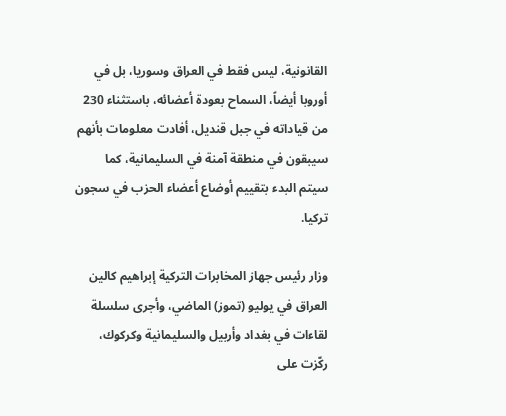القانونية، ليس فقط في العراق وسوريا، بل في أوروبا أيضاً، السماح بعودة أعضائه، باستثناء 230 من قياداته في جبل قنديل، أفادت معلومات بأنهم سيبقون في منطقة آمنة في السليمانية، كما سيتم البدء بتقييم أوضاع أعضاء الحزب في سجون تركيا.

وزار رئيس جهاز المخابرات التركية إبراهيم كالين العراق في يوليو (تموز) الماضي، وأجرى سلسلة لقاءات في بغداد وأربيل والسليمانية وكركوك، ركّزت على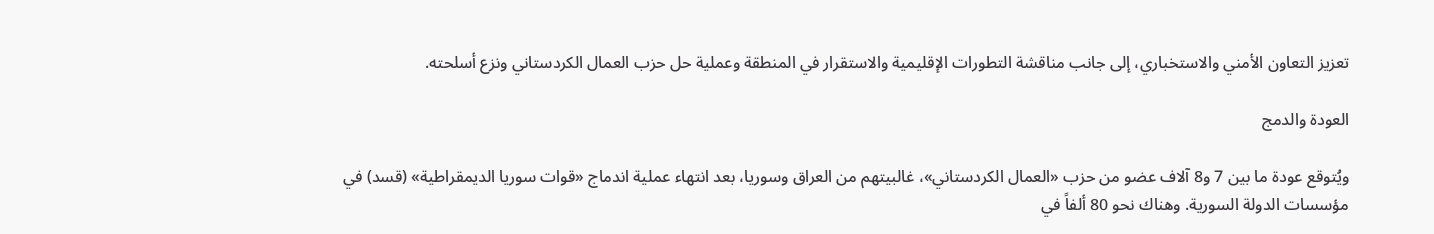تعزيز التعاون الأمني والاستخباري، إلى جانب مناقشة التطورات الإقليمية والاستقرار في المنطقة وعملية حل حزب العمال الكردستاني ونزع أسلحته.

العودة والدمج

ويُتوقع عودة ما بين 7 و8 آلاف عضو من حزب «العمال الكردستاني»، غالبيتهم من العراق وسوريا، بعد انتهاء عملية اندماج «قوات سوريا الديمقراطية» (قسد) في مؤسسات الدولة السورية. وهناك نحو 80 ألفاً في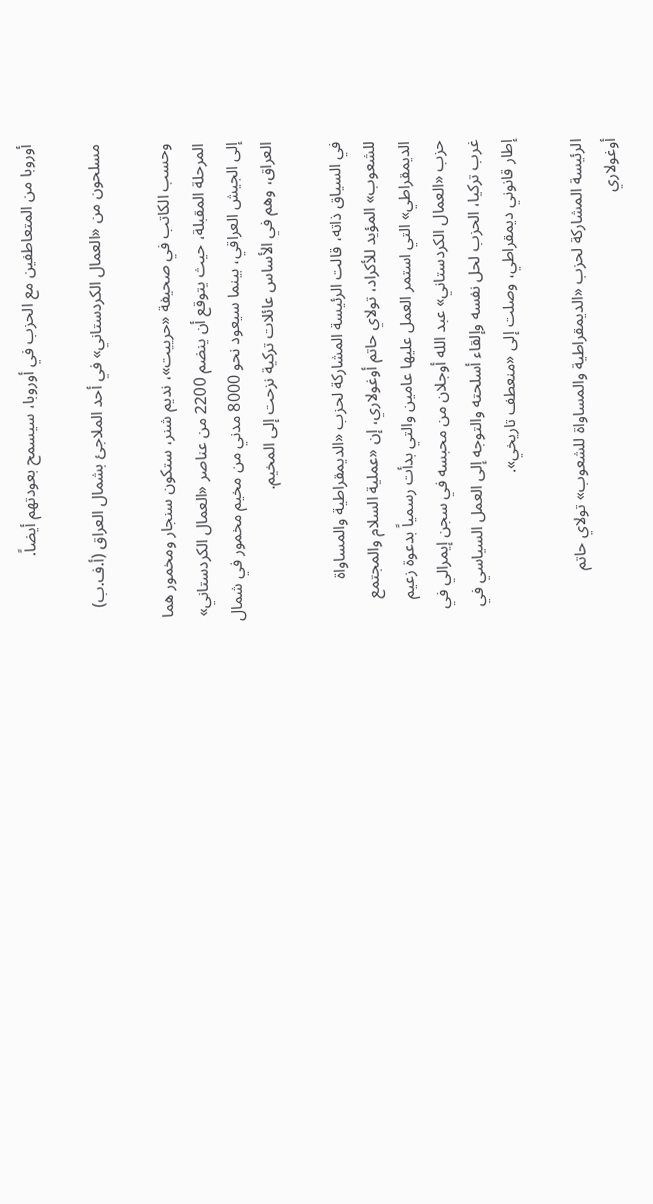أوروبا من المتعاطفين مع الحزب في أوروبا، سيسمح بعودتهم أيضاً.

مسلحون من «العمال الكردستاني» في أحد الملاجئ بشمال العراق (أ.ف.ب)

وحسب الكاتب في صحيفة «حرييت»، نديم شنر، ستكون سنجار ومخمور هما المرحلة المقبلة، حيث يتوقع أن ينضم 2200 من عناصر «العمال الكردستاني» إلى الجيش العراقي، بينما سيعود نحو 8000 مدني من مخيم مخمور في شمال العراق، وهم في الأساس عائلات تركية نزحت إلى المخيم.

في السياق ذاته، قالت الرئيسة المشاركة لحزب «الديمقراطية والمساواة للشعوب» المؤيد للأكراد، تولاي حاتم أوغولاري، إن «عملية السلام والمجتمع الديمقراطي» التي استمر العمل عليها عامين والتي بدأت رسمياً بدعوة زعيم حزب «العمال الكردستاني» عبد الله أوجلان من محبسه في سجن إيمرالي في غرب تركيا، الحزب لحل نفسه وإلقاء أسلحته والتوجه إلى العمل السياسي في إطار قانوني ديمقراطي، وصلت إلى «منعطف تاريخي».

الرئيسة المشاركة لحزب «الديمقراطية والمساواة للشعوب» تولاي حاتم أوغولاري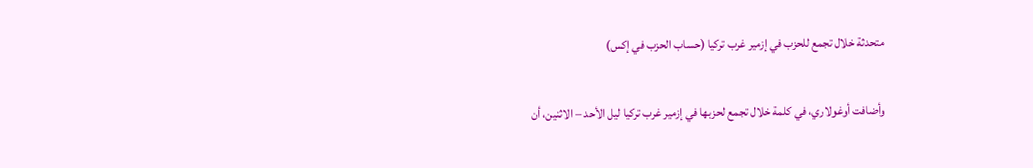متحدثة خلال تجمع للحزب في إزمير غرب تركيا (حساب الحزب في إكس)

وأضافت أوغولاري، في كلمة خلال تجمع لحزبها في إزمير غرب تركيا ليل الأحد – الاثنين، أن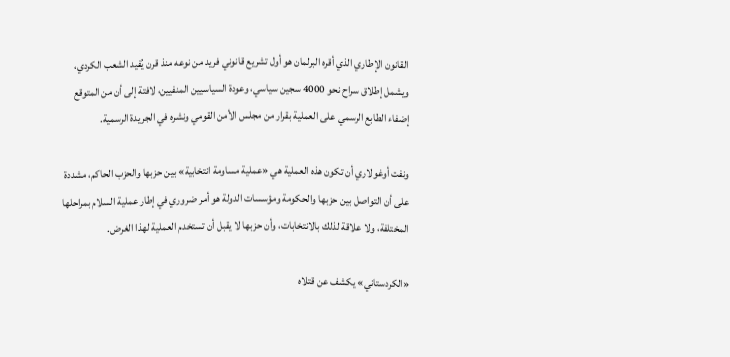القانون الإطاري الذي أقره البرلمان هو أول تشريع قانوني فريد من نوعه منذ قرن يُفيد الشعب الكردي، ويشمل إطلاق سراح نحو 4000 سجين سياسي، وعودة السياسيين المنفيين، لافتة إلى أن من المتوقع إضفاء الطابع الرسمي على العملية بقرار من مجلس الأمن القومي ونشره في الجريدة الرسمية.

ونفت أوغولاري أن تكون هذه العملية هي «عملية مساومة انتخابية» بين حزبها والحزب الحاكم، مشددة على أن التواصل بين حزبها والحكومة ومؤسسات الدولة هو أمر ضروري في إطار عملية السلام بمراحلها المختلفة، ولا علاقة لذلك بالانتخابات، وأن حزبها لا يقبل أن تستخدم العملية لهذا الغرض.

«الكردستاني» يكشف عن قتلاه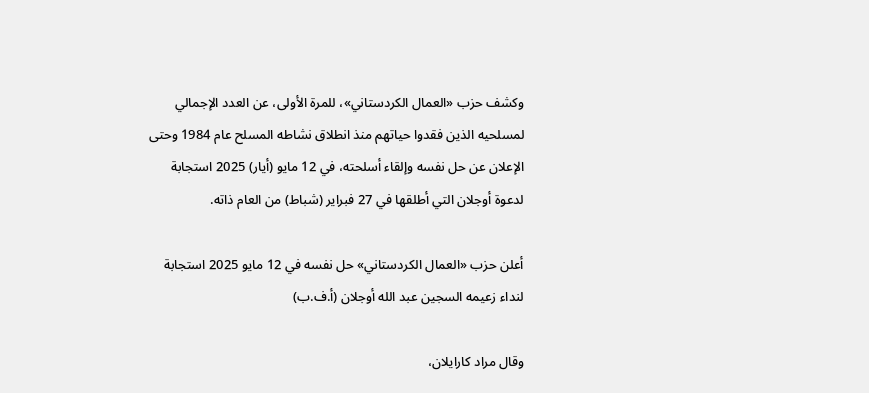وكشف حزب «العمال الكردستاني»، للمرة الأولى، عن العدد الإجمالي لمسلحيه الذين فقدوا حياتهم منذ انطلاق نشاطه المسلح عام 1984 وحتى الإعلان عن حل نفسه وإلقاء أسلحته، في 12 مايو (أيار) 2025 استجابة لدعوة أوجلان التي أطلقها في 27 فبراير (شباط) من العام ذاته.

أعلن حزب «العمال الكردستاني» حل نفسه في 12 مايو 2025 استجابة لنداء زعيمه السجين عبد الله أوجلان (أ.ف.ب)

وقال مراد كارايلان،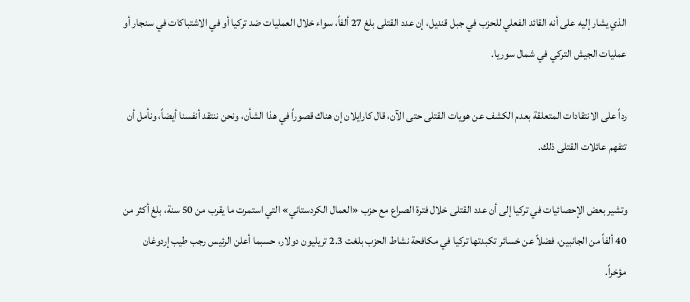الذي يشار إليه على أنه القائد الفعلي للحزب في جبل قنديل، إن عدد القتلى بلغ 27 ألفاً، سواء خلال العمليات ضد تركيا أو في الاشتباكات في سنجار أو عمليات الجيش التركي في شمال سوريا.

رداً على الانتقادات المتعلقة بعدم الكشف عن هويات القتلى حتى الآن، قال كارايلان إن هناك قصوراً في هذا الشأن، ونحن ننتقد أنفسنا أيضاً، ونأمل أن تتفهم عائلات القتلى ذلك.

وتشير بعض الإحصائيات في تركيا إلى أن عدد القتلى خلال فترة الصراع مع حزب «العمال الكردستاني» التي استمرت ما يقرب من 50 سنة، بلغ أكثر من 40 ألفاً من الجانبين، فضلاً عن خسائر تكبدتها تركيا في مكافحة نشاط الحزب بلغت 2.3 تريليون دولار، حسبما أعلن الرئيس رجب طيب إردوغان مؤخراً.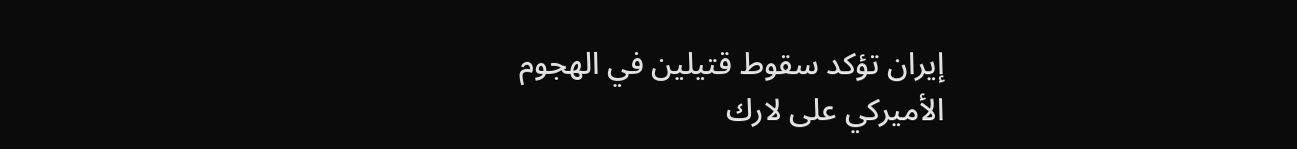إيران تؤكد سقوط قتيلين في الهجوم الأميركي على لارك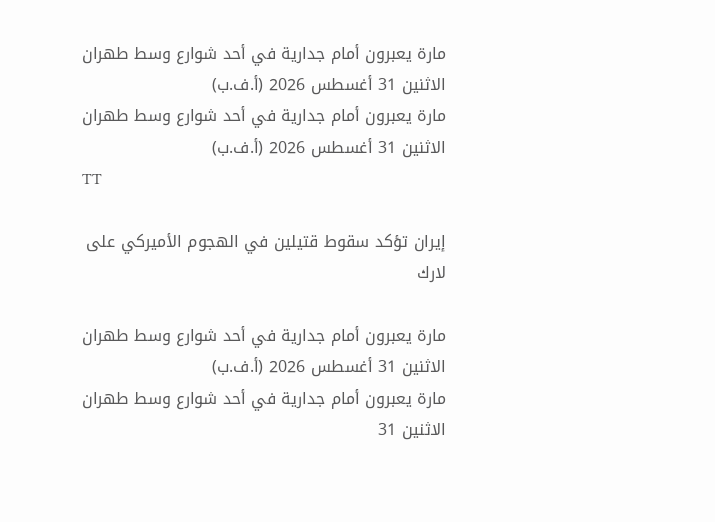مارة يعبرون أمام جدارية في أحد شوارع وسط طهران الاثنين 31 أغسطس 2026 (أ.ف.ب)
مارة يعبرون أمام جدارية في أحد شوارع وسط طهران الاثنين 31 أغسطس 2026 (أ.ف.ب)
TT

إيران تؤكد سقوط قتيلين في الهجوم الأميركي على لارك

مارة يعبرون أمام جدارية في أحد شوارع وسط طهران الاثنين 31 أغسطس 2026 (أ.ف.ب)
مارة يعبرون أمام جدارية في أحد شوارع وسط طهران الاثنين 31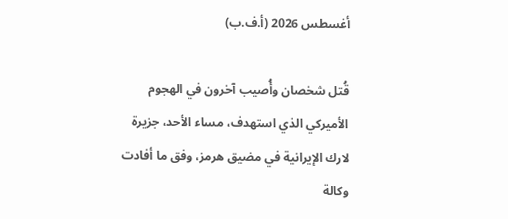أغسطس 2026 (أ.ف.ب)

قُتل شخصان وأُصيب آخرون في الهجوم الأميركي الذي استهدف، مساء الأحد، جزيرة لارك الإيرانية في مضيق هرمز، وفق ما أفادت وكالة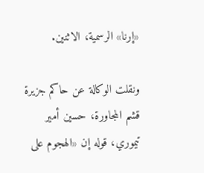«إرنا» الرسمية، الاثنين.

ونقلت الوكالة عن حاكم جزيرة قشم المجاورة، حسين أمير تيموري، قوله إن «الهجوم على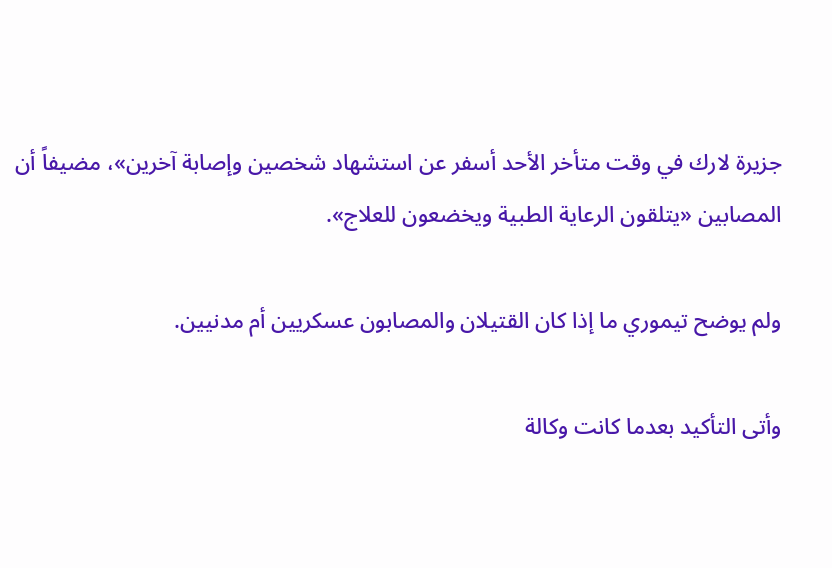جزيرة لارك في وقت متأخر الأحد أسفر عن استشهاد شخصين وإصابة آخرين»، مضيفاً أن المصابين «يتلقون الرعاية الطبية ويخضعون للعلاج».

ولم يوضح تيموري ما إذا كان القتيلان والمصابون عسكريين أم مدنيين.

وأتى التأكيد بعدما كانت وكالة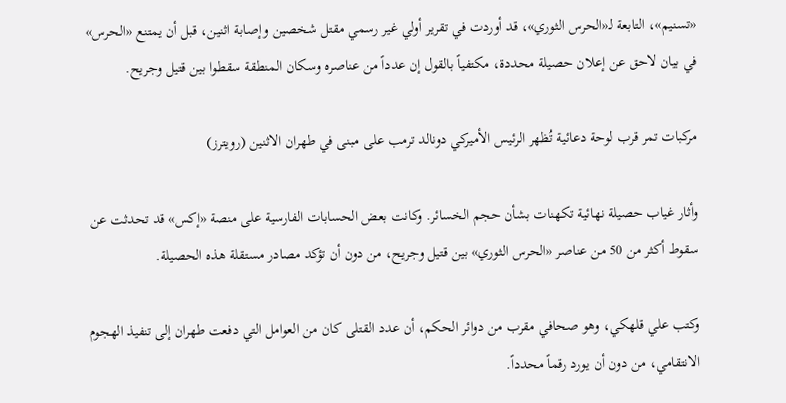«تسنيم»، التابعة لـ«الحرس الثوري»، قد أوردت في تقرير أولي غير رسمي مقتل شخصين وإصابة اثنين، قبل أن يمتنع «الحرس» في بيان لاحق عن إعلان حصيلة محددة، مكتفياً بالقول إن عدداً من عناصره وسكان المنطقة سقطوا بين قتيل وجريح.

مركبات تمر قرب لوحة دعائية تُظهر الرئيس الأميركي دونالد ترمب على مبنى في طهران الاثنين (رويترز)

وأثار غياب حصيلة نهائية تكهنات بشأن حجم الخسائر. وكانت بعض الحسابات الفارسية على منصة «إكس» قد تحدثت عن سقوط أكثر من 50 من عناصر «الحرس الثوري» بين قتيل وجريح، من دون أن تؤكد مصادر مستقلة هذه الحصيلة.

وكتب علي قلهكي، وهو صحافي مقرب من دوائر الحكم، أن عدد القتلى كان من العوامل التي دفعت طهران إلى تنفيذ الهجوم الانتقامي، من دون أن يورد رقماً محدداً.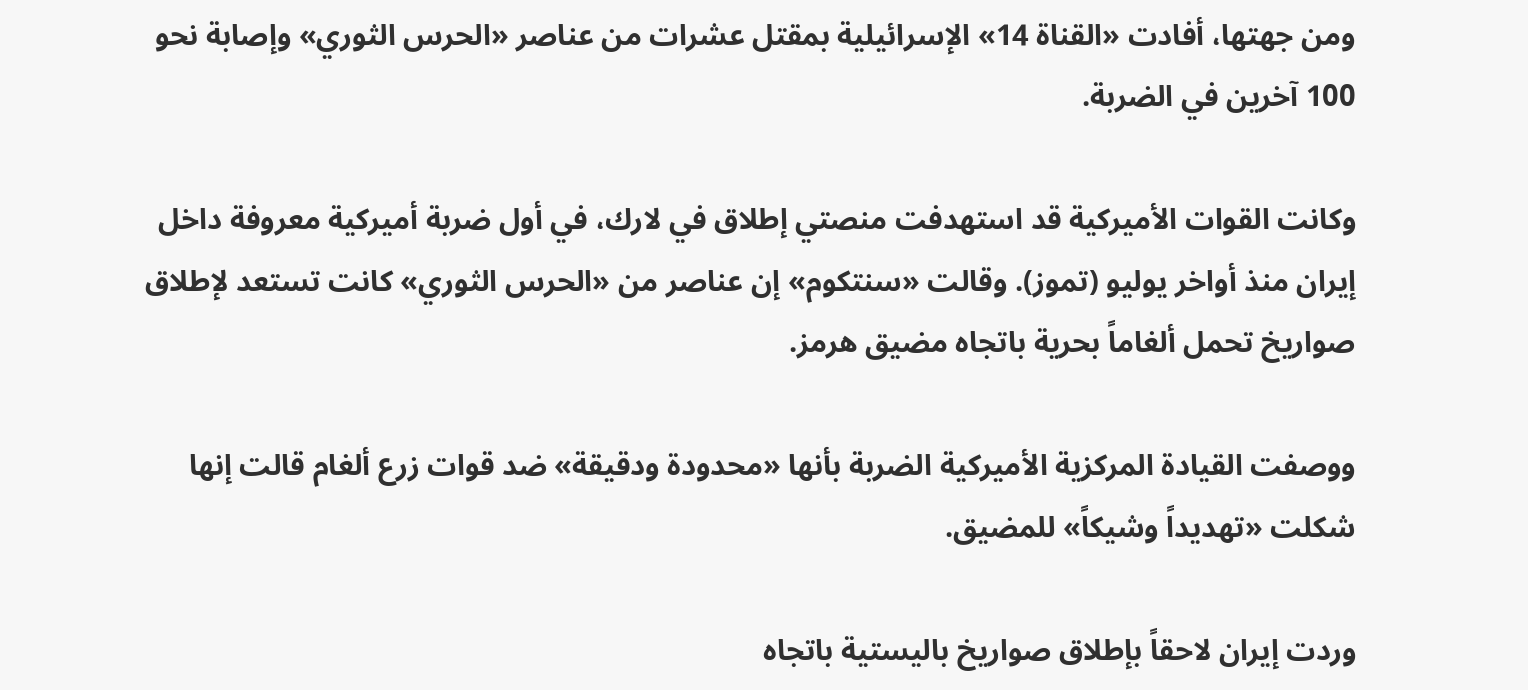ومن جهتها، أفادت «القناة 14» الإسرائيلية بمقتل عشرات من عناصر «الحرس الثوري» وإصابة نحو 100 آخرين في الضربة.

وكانت القوات الأميركية قد استهدفت منصتي إطلاق في لارك، في أول ضربة أميركية معروفة داخل إيران منذ أواخر يوليو (تموز). وقالت «سنتكوم» إن عناصر من «الحرس الثوري» كانت تستعد لإطلاق صواريخ تحمل ألغاماً بحرية باتجاه مضيق هرمز.

ووصفت القيادة المركزية الأميركية الضربة بأنها «محدودة ودقيقة» ضد قوات زرع ألغام قالت إنها شكلت «تهديداً وشيكاً» للمضيق.

وردت إيران لاحقاً بإطلاق صواريخ باليستية باتجاه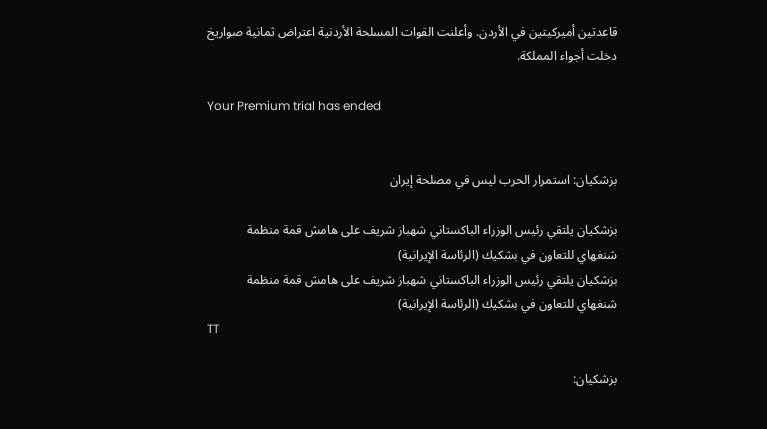قاعدتين أميركيتين في الأردن. وأعلنت القوات المسلحة الأردنية اعتراض ثمانية صواريخ دخلت أجواء المملكة.

Your Premium trial has ended


بزشكيان: استمرار الحرب ليس في مصلحة إيران

بزشكيان يلتقي رئيس الوزراء الباكستاني شهباز شريف على هامش قمة منظمة شنغهاي للتعاون في بشكيك (الرئاسة الإيرانية)
بزشكيان يلتقي رئيس الوزراء الباكستاني شهباز شريف على هامش قمة منظمة شنغهاي للتعاون في بشكيك (الرئاسة الإيرانية)
TT

بزشكيان: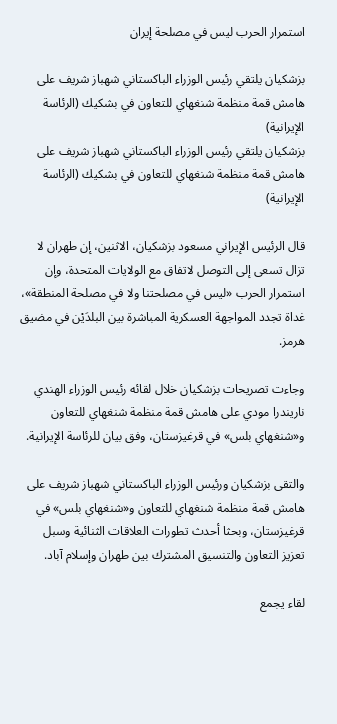استمرار الحرب ليس في مصلحة إيران

بزشكيان يلتقي رئيس الوزراء الباكستاني شهباز شريف على هامش قمة منظمة شنغهاي للتعاون في بشكيك (الرئاسة الإيرانية)
بزشكيان يلتقي رئيس الوزراء الباكستاني شهباز شريف على هامش قمة منظمة شنغهاي للتعاون في بشكيك (الرئاسة الإيرانية)

قال الرئيس الإيراني مسعود بزشكيان، الاثنين، إن طهران لا تزال تسعى إلى التوصل لاتفاق مع الولايات المتحدة، وإن استمرار الحرب «ليس في مصلحتنا ولا في مصلحة المنطقة»، غداة تجدد المواجهة العسكرية المباشرة بين البلدَيْن في مضيق هرمز.

وجاءت تصريحات بزشكيان خلال لقائه رئيس الوزراء الهندي ناريندرا مودي على هامش قمة منظمة شنغهاي للتعاون و«شنغهاي بلس» في قرغيزستان، وفق بيان للرئاسة الإيرانية.

والتقى بزشكيان ورئيس الوزراء الباكستاني شهباز شريف على هامش قمة منظمة شنغهاي للتعاون و«شنغهاي بلس» في قرغيزستان، وبحثا أحدث تطورات العلاقات الثنائية وسبل تعزيز التعاون والتنسيق المشترك بين طهران وإسلام آباد.

لقاء يجمع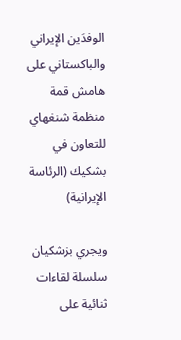الوفدَين الإيراني والباكستاني على هامش قمة منظمة شنغهاي للتعاون في بشكيك (الرئاسة الإيرانية)

ويجري بزشكيان سلسلة لقاءات ثنائية على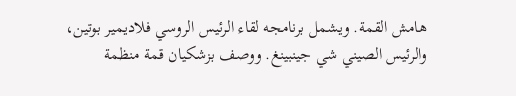هامش القمة. ويشمل برنامجه لقاء الرئيس الروسي فلاديمير بوتين، والرئيس الصيني شي جينبينغ. ووصف بزشكيان قمة منظمة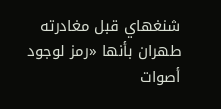شنغهاي قبل مغادرته طهران بأنها «رمز لوجود أصوات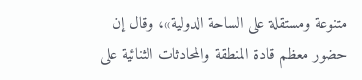متنوعة ومستقلة على الساحة الدولية»، وقال إن حضور معظم قادة المنطقة والمحادثات الثنائية على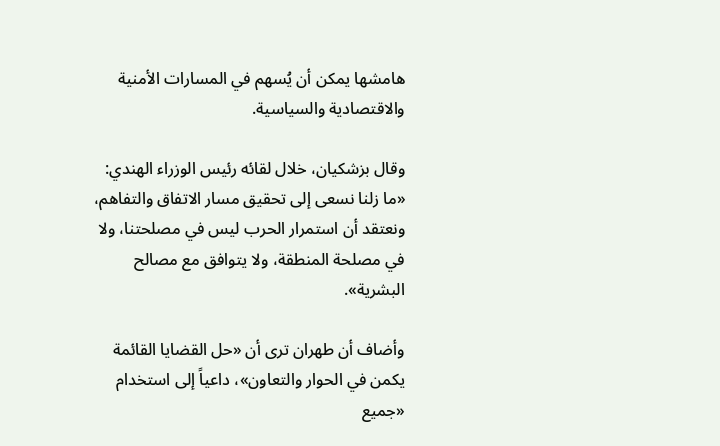هامشها يمكن أن يُسهم في المسارات الأمنية والاقتصادية والسياسية.

وقال بزشكيان، خلال لقائه رئيس الوزراء الهندي: «ما زلنا نسعى إلى تحقيق مسار الاتفاق والتفاهم، ونعتقد أن استمرار الحرب ليس في مصلحتنا، ولا في مصلحة المنطقة، ولا يتوافق مع مصالح البشرية».

وأضاف أن طهران ترى أن «حل القضايا القائمة يكمن في الحوار والتعاون»، داعياً إلى استخدام «جميع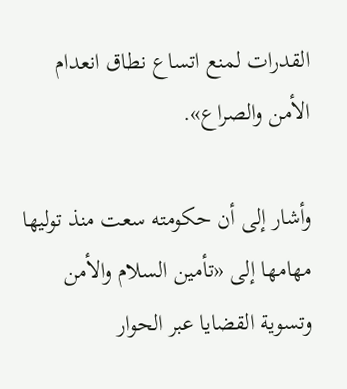القدرات لمنع اتساع نطاق انعدام الأمن والصراع».

وأشار إلى أن حكومته سعت منذ توليها مهامها إلى «تأمين السلام والأمن وتسوية القضايا عبر الحوار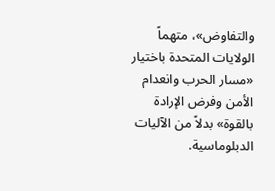والتفاوض»، متهماً الولايات المتحدة باختيار «مسار الحرب وانعدام الأمن وفرض الإرادة بالقوة» بدلاً من الآليات الدبلوماسية.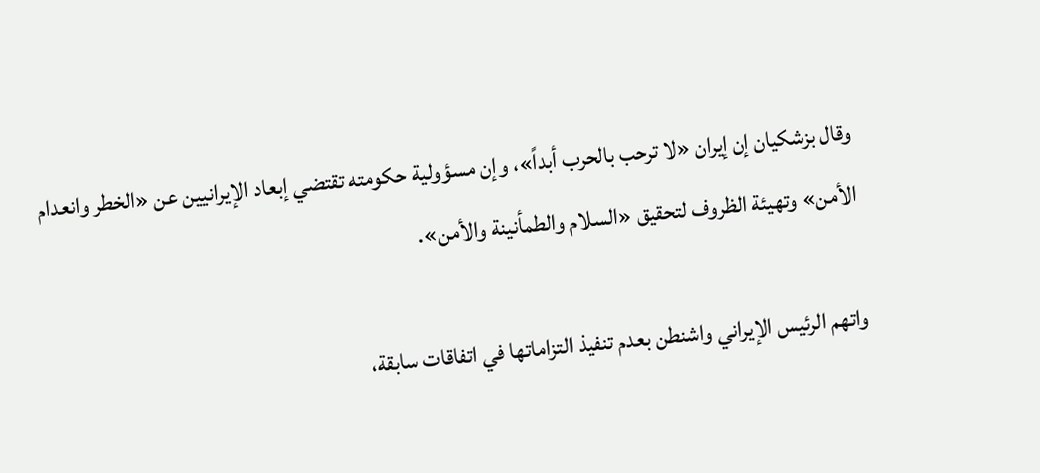وقال بزشكيان إن إيران «لا ترحب بالحرب أبداً»، وإن مسؤولية حكومته تقتضي إبعاد الإيرانيين عن «الخطر وانعدام الأمن» وتهيئة الظروف لتحقيق «السلام والطمأنينة والأمن».

واتهم الرئيس الإيراني واشنطن بعدم تنفيذ التزاماتها في اتفاقات سابقة،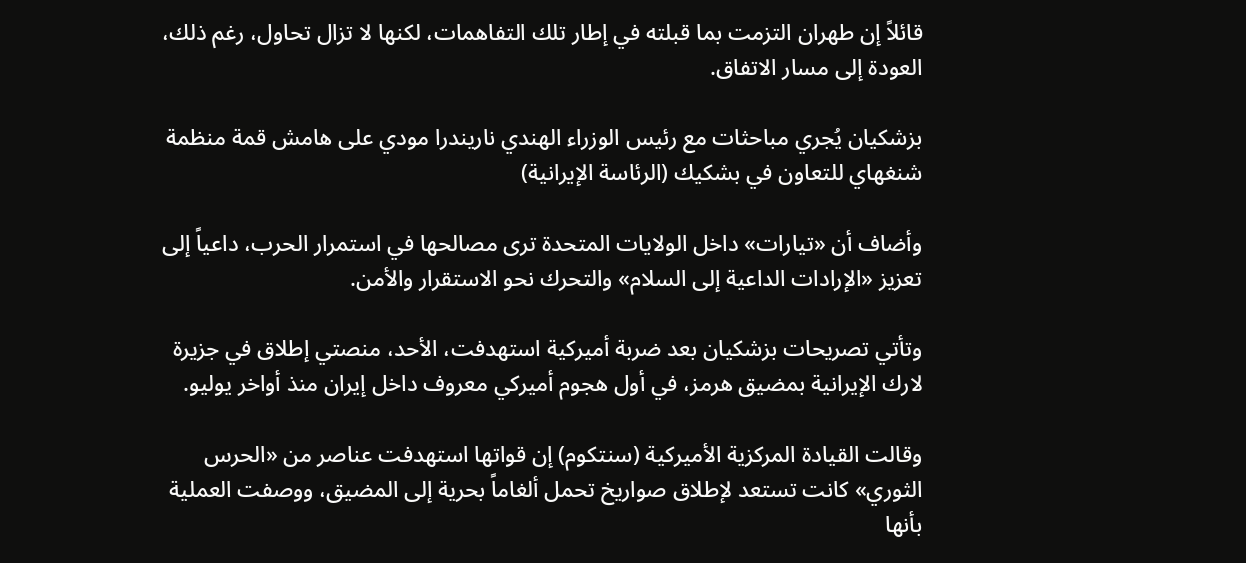قائلاً إن طهران التزمت بما قبلته في إطار تلك التفاهمات، لكنها لا تزال تحاول، رغم ذلك، العودة إلى مسار الاتفاق.

بزشكيان يُجري مباحثات مع رئيس الوزراء الهندي ناريندرا مودي على هامش قمة منظمة شنغهاي للتعاون في بشكيك (الرئاسة الإيرانية)

وأضاف أن «تيارات» داخل الولايات المتحدة ترى مصالحها في استمرار الحرب، داعياً إلى تعزيز «الإرادات الداعية إلى السلام» والتحرك نحو الاستقرار والأمن.

وتأتي تصريحات بزشكيان بعد ضربة أميركية استهدفت، الأحد، منصتي إطلاق في جزيرة لارك الإيرانية بمضيق هرمز، في أول هجوم أميركي معروف داخل إيران منذ أواخر يوليو.

وقالت القيادة المركزية الأميركية (سنتكوم) إن قواتها استهدفت عناصر من «الحرس الثوري» كانت تستعد لإطلاق صواريخ تحمل ألغاماً بحرية إلى المضيق، ووصفت العملية بأنها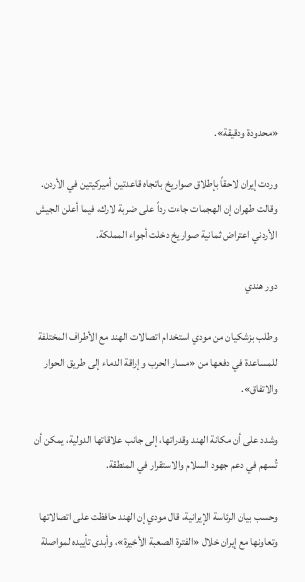«محدودة ودقيقة».

وردت إيران لاحقاً بإطلاق صواريخ باتجاه قاعدتين أميركيتين في الأردن. وقالت طهران إن الهجمات جاءت رداً على ضربة لارك، فيما أعلن الجيش الأردني اعتراض ثمانية صواريخ دخلت أجواء المملكة.

دور هندي

وطلب بزشكيان من مودي استخدام اتصالات الهند مع الأطراف المختلفة للمساعدة في دفعها من «مسار الحرب وإراقة الدماء إلى طريق الحوار والاتفاق».

وشدد على أن مكانة الهند وقدراتها، إلى جانب علاقاتها الدولية، يمكن أن تُسهم في دعم جهود السلام والاستقرار في المنطقة.

وحسب بيان الرئاسة الإيرانية، قال مودي إن الهند حافظت على اتصالاتها وتعاونها مع إيران خلال «الفترة الصعبة الأخيرة»، وأبدى تأييده لمواصلة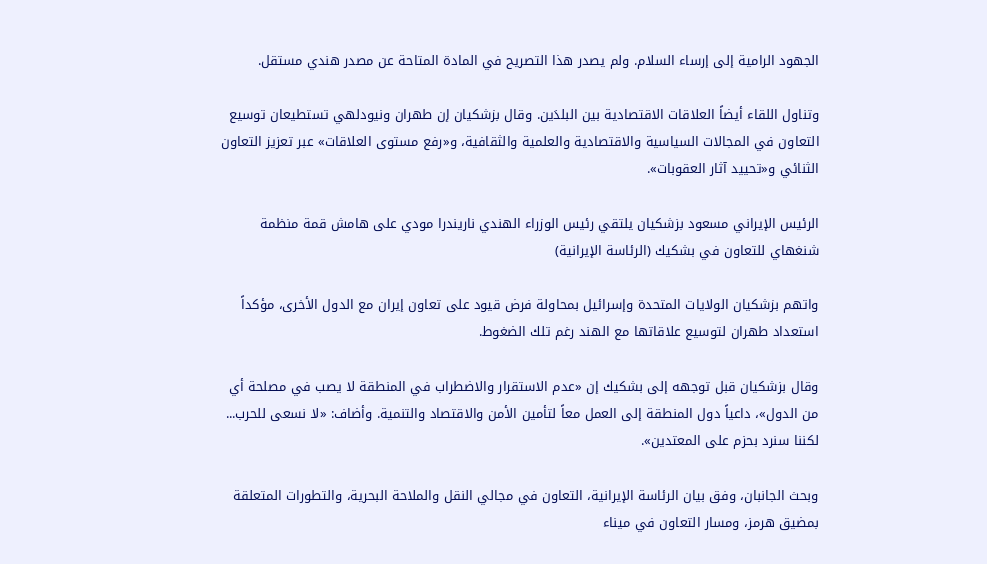الجهود الرامية إلى إرساء السلام. ولم يصدر هذا التصريح في المادة المتاحة عن مصدر هندي مستقل.

وتناول اللقاء أيضاً العلاقات الاقتصادية بين البلدَين. وقال بزشكيان إن طهران ونيودلهي تستطيعان توسيع التعاون في المجالات السياسية والاقتصادية والعلمية والثقافية، و«رفع مستوى العلاقات» عبر تعزيز التعاون الثنائي و«تحييد آثار العقوبات».

الرئيس الإيراني مسعود بزشكيان يلتقي رئيس الوزراء الهندي ناريندرا مودي على هامش قمة منظمة شنغهاي للتعاون في بشكيك (الرئاسة الإيرانية)

واتهم بزشكيان الولايات المتحدة وإسرائيل بمحاولة فرض قيود على تعاون إيران مع الدول الأخرى، مؤكداً استعداد طهران لتوسيع علاقاتها مع الهند رغم تلك الضغوط.

وقال بزشكيان قبل توجهه إلى بشكيك إن «عدم الاستقرار والاضطراب في المنطقة لا يصب في مصلحة أي من الدول»، داعياً دول المنطقة إلى العمل معاً لتأمين الأمن والاقتصاد والتنمية. وأضاف: «لا نسعى للحرب... لكننا سنرد بحزم على المعتدين».

وبحث الجانبان، وفق بيان الرئاسة الإيرانية، التعاون في مجالي النقل والملاحة البحرية، والتطورات المتعلقة بمضيق هرمز، ومسار التعاون في ميناء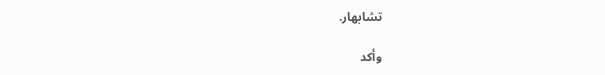تشابهار.

وأكد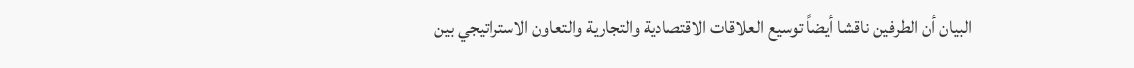البيان أن الطرفين ناقشا أيضاً توسيع العلاقات الاقتصادية والتجارية والتعاون الاستراتيجي بين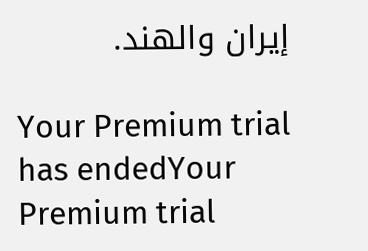إيران والهند.

Your Premium trial has endedYour Premium trial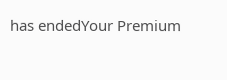has endedYour Premium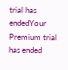trial has endedYour Premium trial has ended